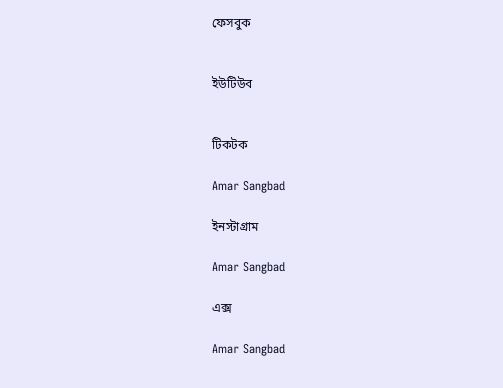ফেসবুক


ইউটিউব


টিকটক

Amar Sangbad

ইনস্টাগ্রাম

Amar Sangbad

এক্স

Amar Sangbad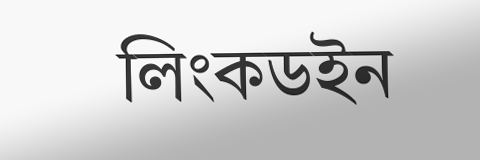লিংকডইন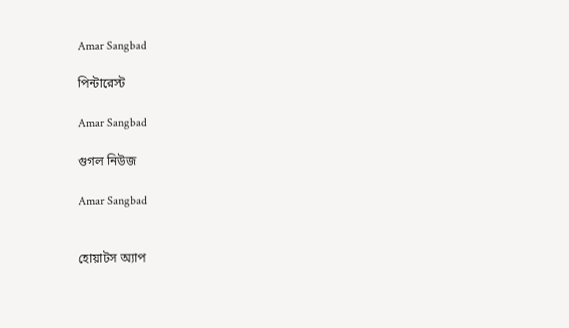Amar Sangbad

পিন্টারেস্ট

Amar Sangbad

গুগল নিউজ

Amar Sangbad


হোয়াটস অ্যাপ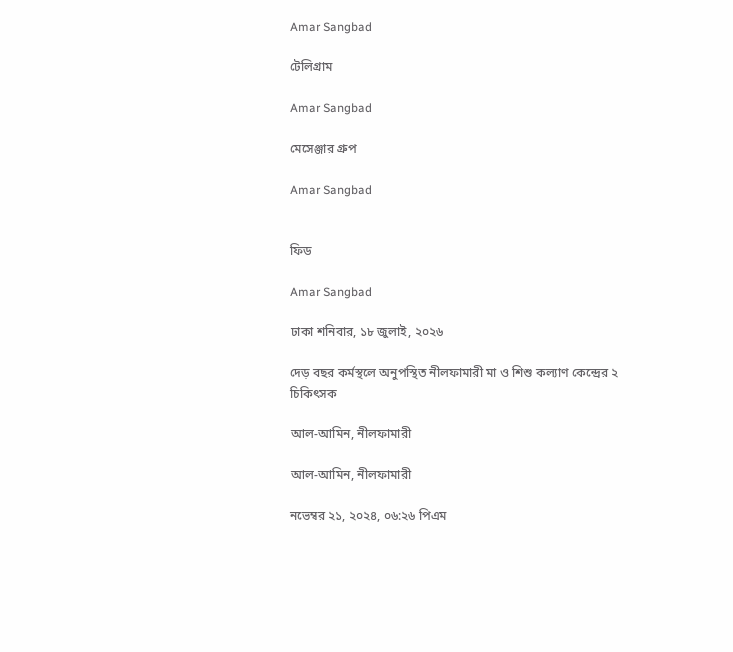Amar Sangbad

টেলিগ্রাম

Amar Sangbad

মেসেঞ্জার গ্রুপ

Amar Sangbad


ফিড

Amar Sangbad

ঢাকা শনিবার, ১৮ জুলাই, ২০২৬

দেড় বছর কর্মস্থলে অনুপস্থিত নীলফামারী মা ও শিশু কল্যাণ কেন্দ্রের ২ চিকিৎসক

আল-আমিন, নীলফামারী

আল-আমিন, নীলফামারী

নভেম্বর ২১, ২০২৪, ০৬:২৬ পিএম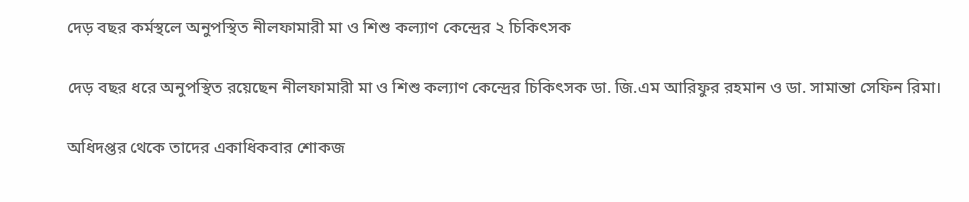দেড় বছর কর্মস্থলে অনুপস্থিত নীলফামারী মা ও শিশু কল্যাণ কেন্দ্রের ২ চিকিৎসক

দেড় বছর ধরে অনুপস্থিত রয়েছেন নীলফামারী মা ও শিশু কল্যাণ কেন্দ্রের চিকিৎসক ডা. জি.এম আরিফুর রহমান ও ডা. সামান্তা সেফিন রিমা।

অধিদপ্তর থেকে তাদের একাধিকবার শোকজ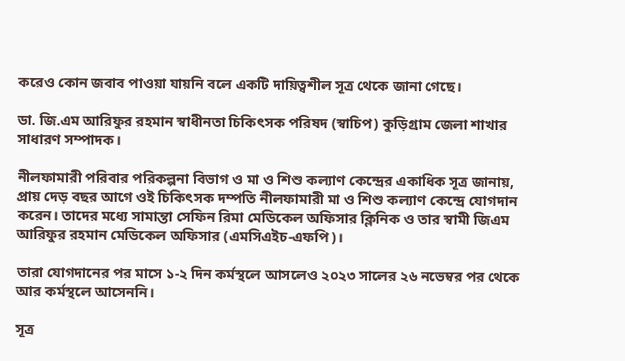করেও কোন জবাব পাওয়া যায়নি বলে একটি দায়িত্বশীল সূত্র থেকে জানা গেছে।

ডা. জি.এম আরিফুর রহমান স্বাধীনতা চিকিৎসক পরিষদ (স্বাচিপ) কুড়িগ্রাম জেলা শাখার সাধারণ সম্পাদক।

নীলফামারী পরিবার পরিকল্পনা বিভাগ ও মা ও শিশু কল্যাণ কেন্দ্রের একাধিক সূত্র জানায়, প্রায় দেড় বছর আগে ওই চিকিৎসক দম্পতি নীলফামারী মা ও শিশু কল্যাণ কেন্দ্রে যোগদান করেন। তাদের মধ্যে সামান্তা সেফিন রিমা মেডিকেল অফিসার ক্লিনিক ও তার স্বামী জিএম আরিফুর রহমান মেডিকেল অফিসার (এমসিএইচ-এফপি)।

তারা যোগদানের পর মাসে ১-২ দিন কর্মস্থলে আসলেও ২০২৩ সালের ২৬ নভেম্বর পর থেকে আর কর্মস্থলে আসেননি।

সূত্র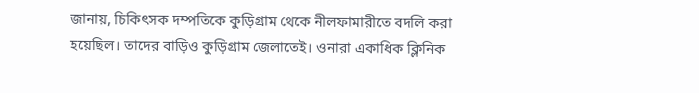জানায়, চিকিৎসক দম্পতিকে কুড়িগ্রাম থেকে নীলফামারীতে বদলি করা হয়েছিল। তাদের বাড়িও কুড়িগ্রাম জেলাতেই। ওনারা একাধিক ক্লিনিক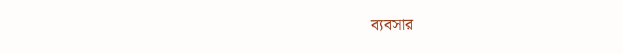ব্যবসার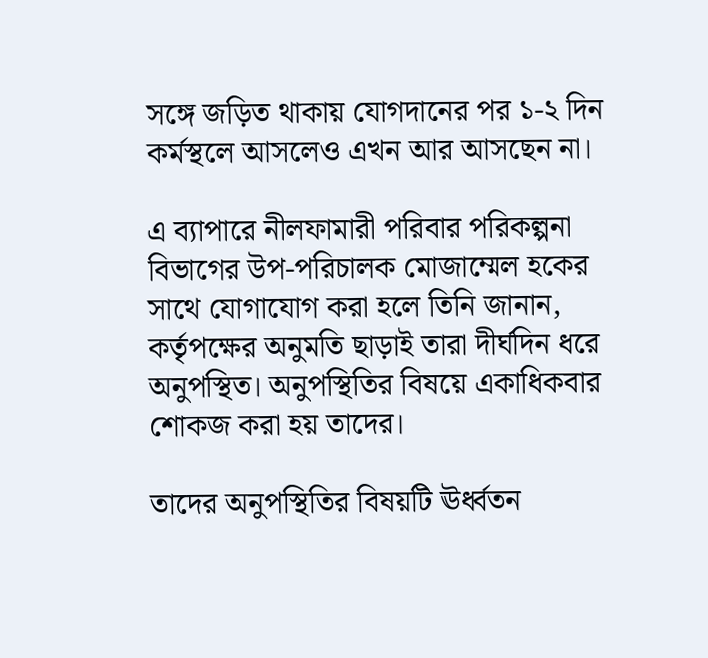সঙ্গে জড়িত থাকায় যোগদানের পর ১-২ দিন কর্মস্থলে আসলেও এখন আর আসছেন না।

এ ব্যাপারে নীলফামারী পরিবার পরিকল্পনা বিভাগের উপ-পরিচালক মোজাম্মেল হকের সাথে যোগাযোগ করা হলে তিনি জানান, কর্তৃপক্ষের অনুমতি ছাড়াই তারা দীর্ঘদিন ধরে অনুপস্থিত। অনুপস্থিতির বিষয়ে একাধিকবার শোকজ করা হয় তাদের।

তাদের অনুপস্থিতির বিষয়টি ঊর্ধ্বতন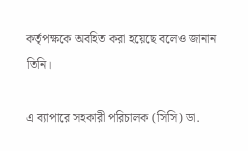কর্তৃপক্ষকে অবহিত করা হয়েছে বলেও জানান তিনি।

এ ব্যাপারে সহকারী পরিচালক (সিসি) ডা.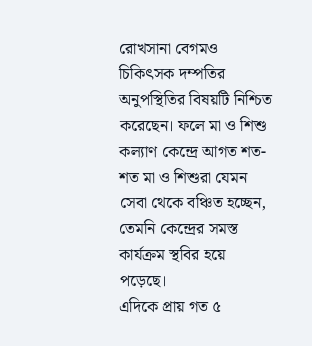রোখসানা বেগমও চিকিৎসক দম্পতির অনুপস্থিতির বিষয়টি নিশ্চিত করেছেন। ফলে মা ও শিশু কল্যাণ কেন্দ্রে আগত শত-শত মা ও শিশুরা যেমন সেবা থেকে বঞ্চিত হচ্ছেন, তেমনি কেন্দ্রের সমস্ত কার্যক্রম স্থবির হয়ে পড়েছে।
এদিকে প্রায় গত ৫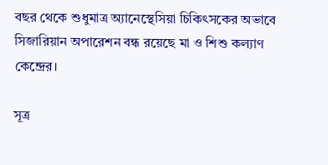বছর থেকে শুধুমাত্র অ্যানেস্থেসিয়া চিকিৎসকের অভাবে সিজারিয়ান অপারেশন বন্ধ রয়েছে মা ও শিশু কল্যাণ কেন্দ্রের।

সূত্র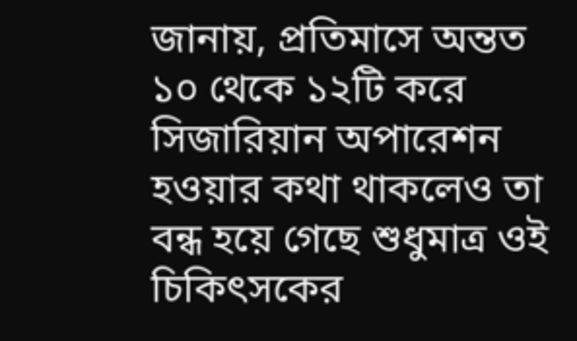জানায়, প্রতিমাসে অন্তত ১০ থেকে ১২টি করে সিজারিয়ান অপারেশন হওয়ার কথা থাকলেও তা বন্ধ হয়ে গেছে শুধুমাত্র ওই চিকিৎসকের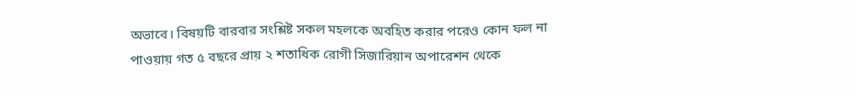অভাবে। বিষয়টি বারবার সংশ্লিষ্ট সকল মহলকে অবহিত করার পরেও কোন ফল না পাওয়ায় গত ৫ বছরে প্রায় ২ শতাধিক রোগী সিজারিয়ান অপারেশন থেকে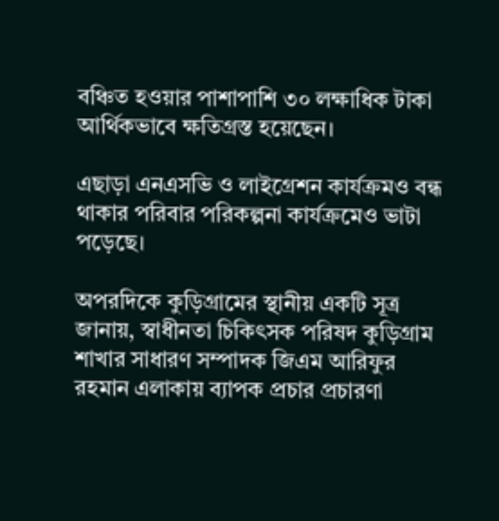বঞ্চিত হওয়ার পাশাপাশি ৩০ লক্ষাধিক টাকা আর্থিকভাবে ক্ষতিগ্রস্ত হয়েছেন।

এছাড়া এনএসভি ও লাইগ্রেশন কার্যক্রমও বন্ধ থাকার পরিবার পরিকল্পনা কার্যক্রমেও ভাটা পড়েছে।

অপরদিকে কুড়িগ্রামের স্থানীয় একটি সূত্র জানায়, স্বাধীনতা চিকিৎসক পরিষদ কুড়িগ্রাম শাখার সাধারণ সম্পাদক জিএম আরিফুর রহমান এলাকায় ব্যাপক প্রচার প্রচারণা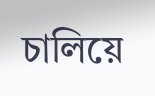চালিয়ে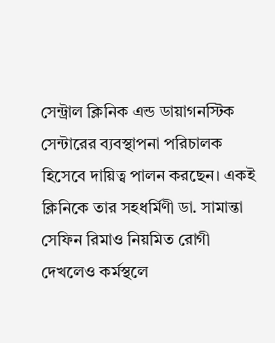সেন্ট্রাল ক্লিনিক এন্ড ডায়াগনস্টিক সেন্টারের ব্যবস্থাপনা পরিচালক হিসেবে দায়িত্ব পালন করছেন। একই ক্লিনিকে তার সহধর্মিণী ডা. সামান্তা সেফিন রিমাও নিয়মিত রোগী দেখলেও কর্মস্থলে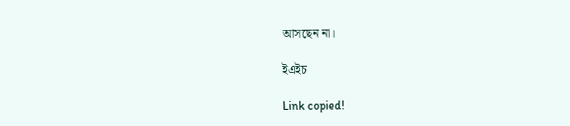আসছেন না।

ইএইচ

Link copied!